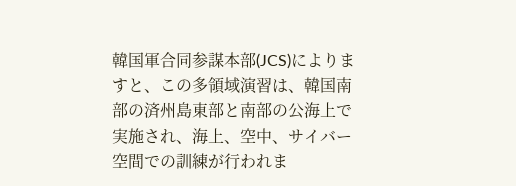韓国軍合同参謀本部(JCS)によりますと、この多領域演習は、韓国南部の済州島東部と南部の公海上で実施され、海上、空中、サイバー空間での訓練が行われま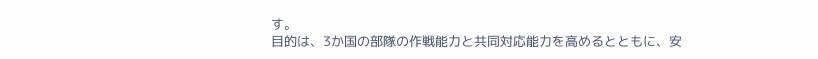す。
目的は、3か国の部隊の作戦能力と共同対応能力を高めるとともに、安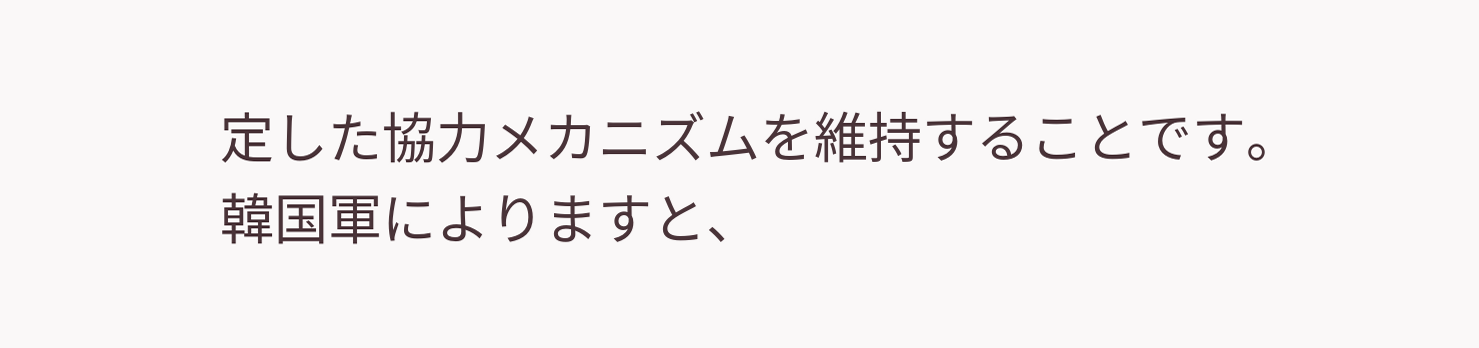定した協力メカニズムを維持することです。
韓国軍によりますと、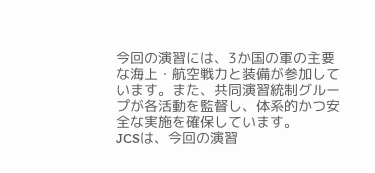今回の演習には、3か国の軍の主要な海上・航空戦力と装備が参加しています。また、共同演習統制グループが各活動を監督し、体系的かつ安全な実施を確保しています。
JCSは、今回の演習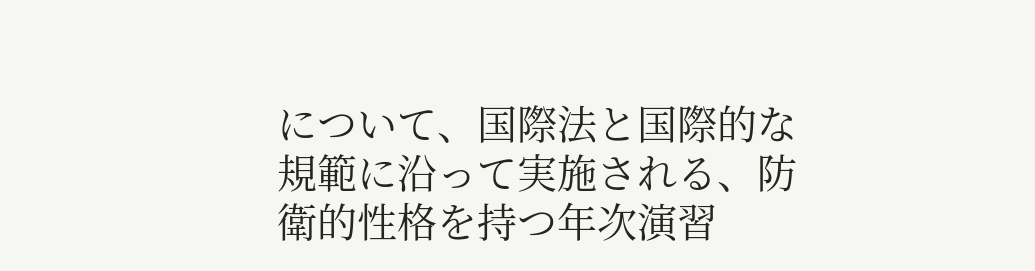について、国際法と国際的な規範に沿って実施される、防衛的性格を持つ年次演習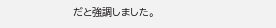だと強調しました。